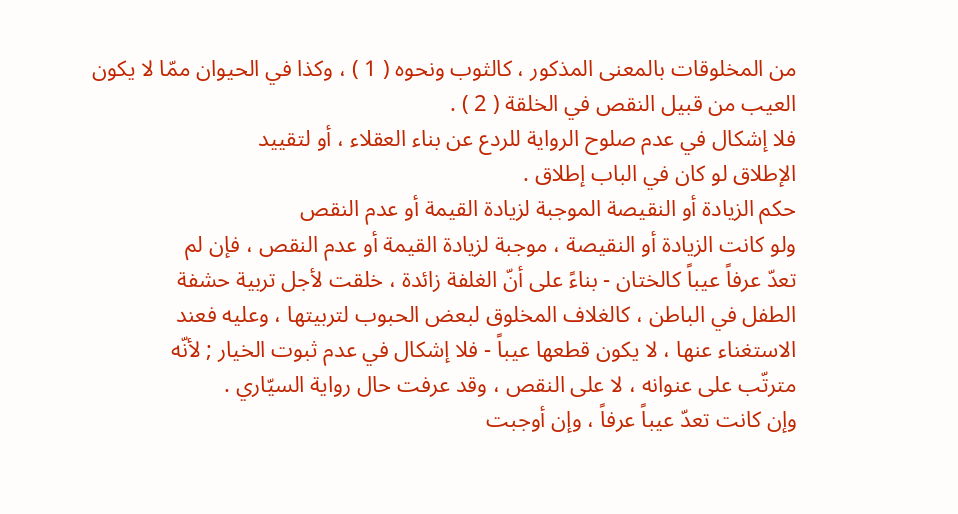من المخلوقات بالمعنى المذكور ، كالثوب ونحوه ( 1 ) ، وكذا في الحيوان ممّا لا يكون
العيب من قبيل النقص في الخلقة ( 2 ) .
فلا إشكال في عدم صلوح الرواية للردع عن بناء العقلاء ، أو لتقييد
الإطلاق لو كان في الباب إطلاق .
حكم الزيادة أو النقيصة الموجبة لزيادة القيمة أو عدم النقص
ولو كانت الزيادة أو النقيصة ، موجبة لزيادة القيمة أو عدم النقص ، فإن لم
تعدّ عرفاً عيباً كالختان - بناءً على أنّ الغلفة زائدة ، خلقت لأجل تربية حشفة
الطفل في الباطن ، كالغلاف المخلوق لبعض الحبوب لتربيتها ، وعليه فعند
الاستغناء عنها ، لا يكون قطعها عيباً - فلا إشكال في عدم ثبوت الخيار ; لأنّه
مترتّب على عنوانه ، لا على النقص ، وقد عرفت حال رواية السيّاري .
وإن كانت تعدّ عيباً عرفاً ، وإن أوجبت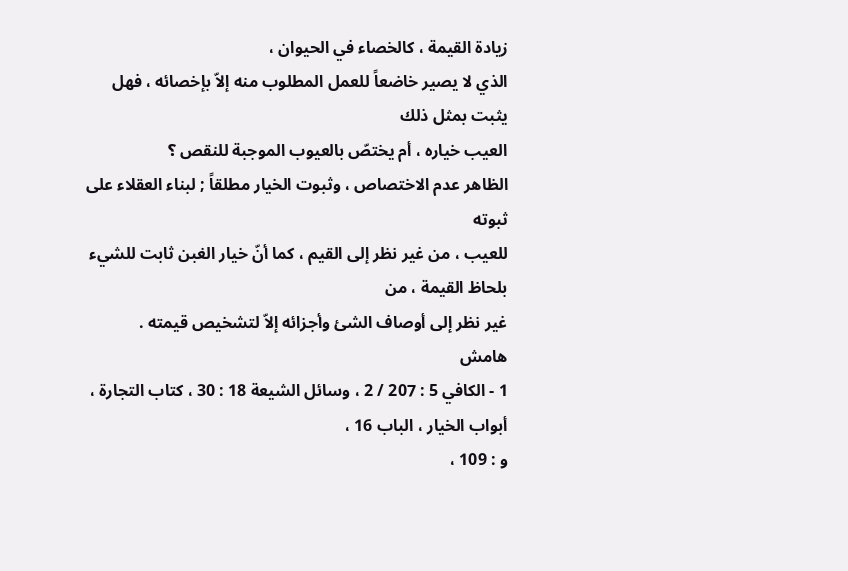زيادة القيمة ، كالخصاء في الحيوان ،
الذي لا يصير خاضعاً للعمل المطلوب منه إلاّ بإخصائه ، فهل يثبت بمثل ذلك
العيب خياره ، أم يختصّ بالعيوب الموجبة للنقص ؟
الظاهر عدم الاختصاص ، وثبوت الخيار مطلقاً ; لبناء العقلاء على ثبوته
للعيب ، من غير نظر إلى القيم ، كما أنّ خيار الغبن ثابت للشيء بلحاظ القيمة ، من
غير نظر إلى أوصاف الشئ وأجزائه إلاّ لتشخيص قيمته .
هامش
1 - الكافي 5 : 207 / 2 ، وسائل الشيعة 18 : 30 ، كتاب التجارة ، أبواب الخيار ، الباب 16 ،
و : 109 ،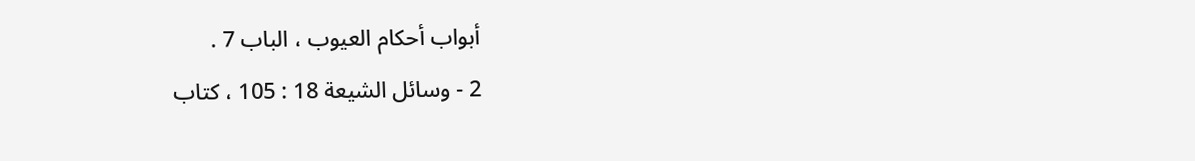أبواب أحكام العيوب ، الباب 7 .
2 - وسائل الشيعة 18 : 105 ، كتاب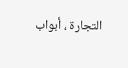التجارة ، أبواب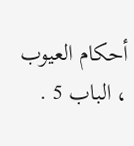أحكام العيوب ، الباب 5 .